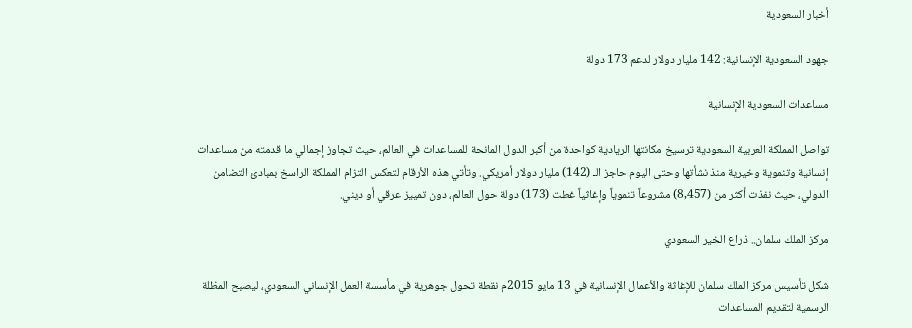أخبار السعودية

جهود السعودية الإنسانية: 142 مليار دولار لدعم 173 دولة

مساعدات السعودية الإنسانية

تواصل المملكة العربية السعودية ترسيخ مكانتها الريادية كواحدة من أكبر الدول المانحة للمساعدات في العالم، حيث تجاوز إجمالي ما قدمته من مساعدات إنسانية وتنموية وخيرية منذ نشأتها وحتى اليوم حاجز الـ (142) مليار دولار أمريكي. وتأتي هذه الأرقام لتعكس التزام المملكة الراسخ بمبادئ التضامن الدولي، حيث نفذت أكثر من (8,457) مشروعاً تنموياً وإغاثياً غطت (173) دولة حول العالم، دون تمييز عرقي أو ديني.

مركز الملك سلمان.. ذراع الخير السعودي

شكل تأسيس مركز الملك سلمان للإغاثة والأعمال الإنسانية في 13 مايو 2015م نقطة تحول جوهرية في مأسسة العمل الإنساني السعودي، ليصبح المظلة الرسمية لتقديم المساعدات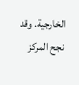الخارجية. وقد نجح المركز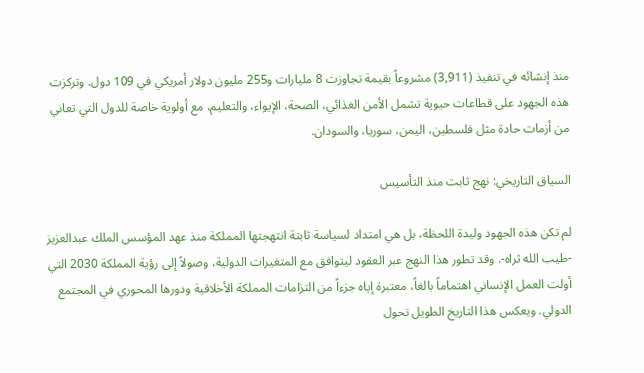منذ إنشائه في تنفيذ (3,911) مشروعاً بقيمة تجاوزت 8 مليارات و255 مليون دولار أمريكي في 109 دول. وتركزت هذه الجهود على قطاعات حيوية تشمل الأمن الغذائي، الصحة، الإيواء، والتعليم، مع أولوية خاصة للدول التي تعاني من أزمات حادة مثل فلسطين، اليمن، سوريا، والسودان.

السياق التاريخي: نهج ثابت منذ التأسيس

لم تكن هذه الجهود وليدة اللحظة، بل هي امتداد لسياسة ثابتة انتهجتها المملكة منذ عهد المؤسس الملك عبدالعزيز -طيب الله ثراه-. وقد تطور هذا النهج عبر العقود ليتوافق مع المتغيرات الدولية، وصولاً إلى رؤية المملكة 2030 التي أولت العمل الإنساني اهتماماً بالغاً، معتبرة إياه جزءاً من التزامات المملكة الأخلاقية ودورها المحوري في المجتمع الدولي. ويعكس هذا التاريخ الطويل تحول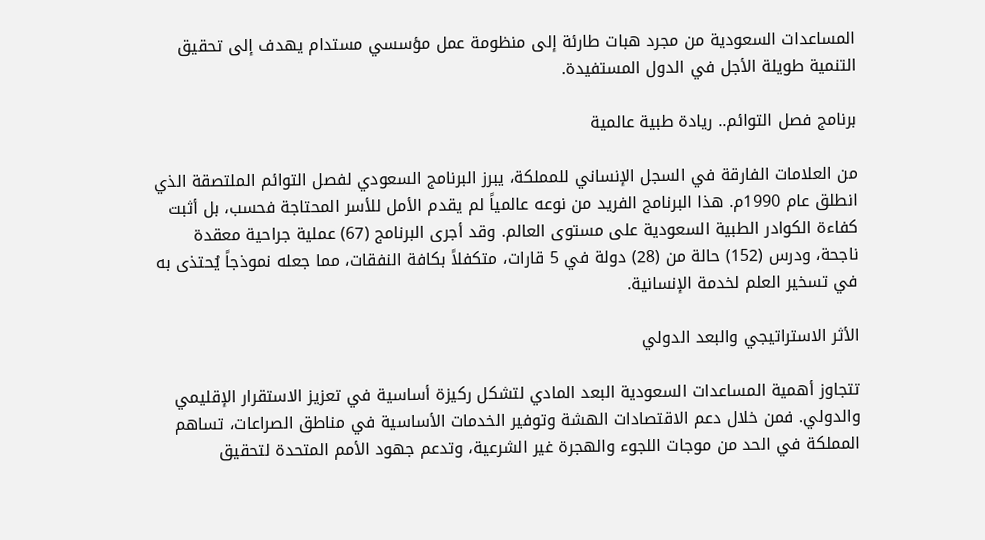المساعدات السعودية من مجرد هبات طارئة إلى منظومة عمل مؤسسي مستدام يهدف إلى تحقيق التنمية طويلة الأجل في الدول المستفيدة.

برنامج فصل التوائم.. ريادة طبية عالمية

من العلامات الفارقة في السجل الإنساني للمملكة، يبرز البرنامج السعودي لفصل التوائم الملتصقة الذي انطلق عام 1990م. هذا البرنامج الفريد من نوعه عالمياً لم يقدم الأمل للأسر المحتاجة فحسب، بل أثبت كفاءة الكوادر الطبية السعودية على مستوى العالم. وقد أجرى البرنامج (67) عملية جراحية معقدة ناجحة، ودرس (152) حالة من (28) دولة في 5 قارات، متكفلاً بكافة النفقات، مما جعله نموذجاً يُحتذى به في تسخير العلم لخدمة الإنسانية.

الأثر الاستراتيجي والبعد الدولي

تتجاوز أهمية المساعدات السعودية البعد المادي لتشكل ركيزة أساسية في تعزيز الاستقرار الإقليمي والدولي. فمن خلال دعم الاقتصادات الهشة وتوفير الخدمات الأساسية في مناطق الصراعات، تساهم المملكة في الحد من موجات اللجوء والهجرة غير الشرعية، وتدعم جهود الأمم المتحدة لتحقيق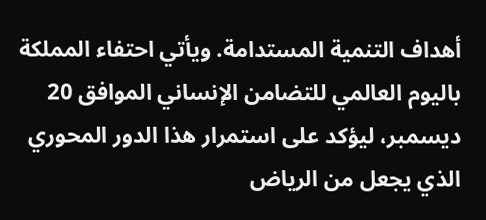أهداف التنمية المستدامة. ويأتي احتفاء المملكة باليوم العالمي للتضامن الإنساني الموافق 20 ديسمبر، ليؤكد على استمرار هذا الدور المحوري الذي يجعل من الرياض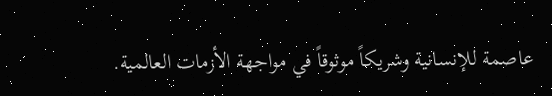عاصمة للإنسانية وشريكاً موثوقاً في مواجهة الأزمات العالمية.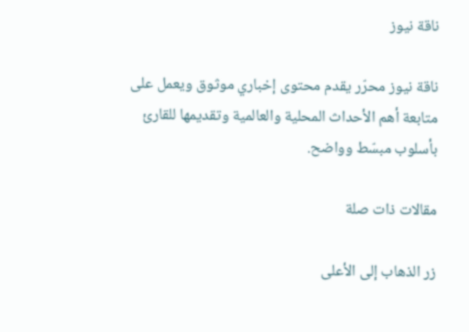ناقة نيوز

ناقة نيوز محرّر يقدم محتوى إخباري موثوق ويعمل على متابعة أهم الأحداث المحلية والعالمية وتقديمها للقارئ بأسلوب مبسّط وواضح.

مقالات ذات صلة

زر الذهاب إلى الأعلى